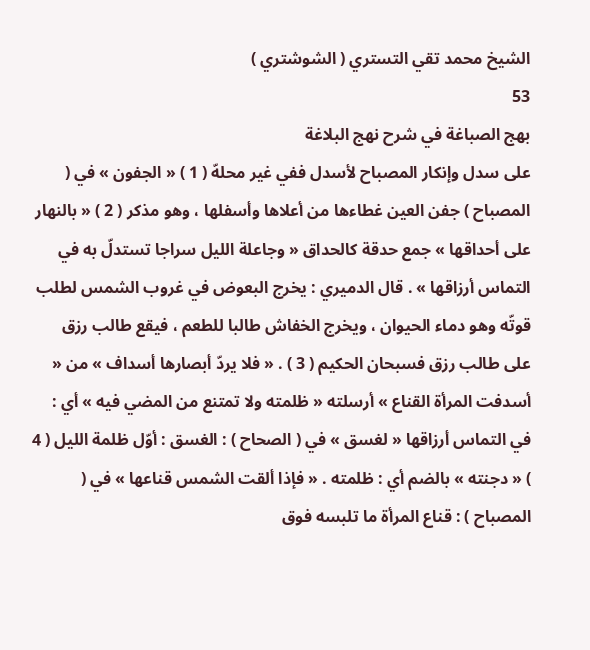الشيخ محمد تقي التستري ( الشوشتري )
53
بهج الصباغة في شرح نهج البلاغة
على سدل وإنكار المصباح لأسدل ففي غير محلهّ ( 1 ) « الجفون » في ( المصباح ) جفن العين غطاءها من أعلاها وأسفلها ، وهو مذكر ( 2 ) « بالنهار على أحداقها » جمع حدقة كالحداق « وجاعلة الليل سراجا تستدلّ به في التماس أرزاقها » . قال الدميري : يخرج البعوض في غروب الشمس لطلب قوتّه وهو دماء الحيوان ، ويخرج الخفاش طالبا للطعم ، فيقع طالب رزق على طالب رزق فسبحان الحكيم ( 3 ) . « فلا يردّ أبصارها أسداف » من « أسدفت المرأة القناع » أرسلته « ظلمته ولا تمتنع من المضي فيه » أي : في التماس أرزاقها « لغسق » في ( الصحاح ) : الغسق : أوّل ظلمة الليل ( 4 ) « دجنته » بالضم أي : ظلمته . « فإذا ألقت الشمس قناعها » في ( المصباح ) : قناع المرأة ما تلبسه فوق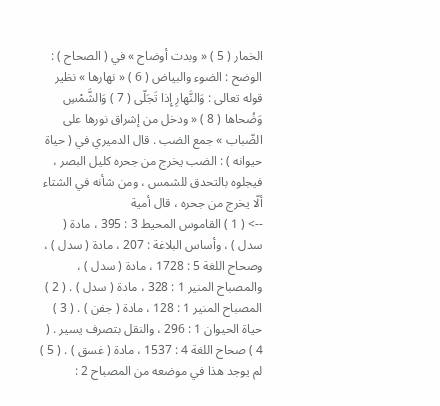الخمار ( 5 ) « وبدت أوضاح » في ( الصحاح ) : الوضح : الضوء والبياض ( 6 ) « نهارها » نظير قوله تعالى : وَالنَّهارِ إِذا تَجَلّى ( 7 ) وَالشَّمْسِ وَضُحاها ( 8 ) « ودخل من إشراق نورها على الضّباب » جمع الضب . قال الدميري في ( حياة حيوانه ) : الضب يخرج من جحره كليل البصر ، فيجلوه بالتحدق للشمس ، ومن شأنه في الشتاء ألّا يخرج من جحره ، قال أمية
--> ( 1 ) القاموس المحيط 3 : 395 ، مادة ( سدل ) ، وأساس البلاغة : 207 ، مادة ( سدل ) ، وصحاح اللغة 5 : 1728 ، مادة ( سدل ) ، والمصباح المنير 1 : 328 ، مادة ( سدل ) . ( 2 ) المصباح المنير 1 : 128 ، مادة ( جفن ) . ( 3 ) حياة الحيوان 1 : 296 ، والنقل بتصرف يسير . ( 4 ) صحاح اللغة 4 : 1537 ، مادة ( غسق ) . ( 5 ) لم يوجد هذا في موضعه من المصباح 2 :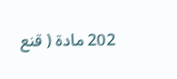202 مادة ( قنع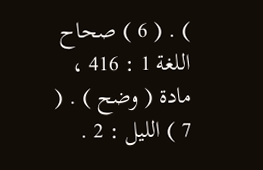) . ( 6 ) صحاح اللغة 1 : 416 ، مادة ( وضح ) . ( 7 ) الليل : 2 .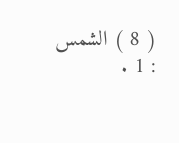( 8 ) الشمس : 1 .